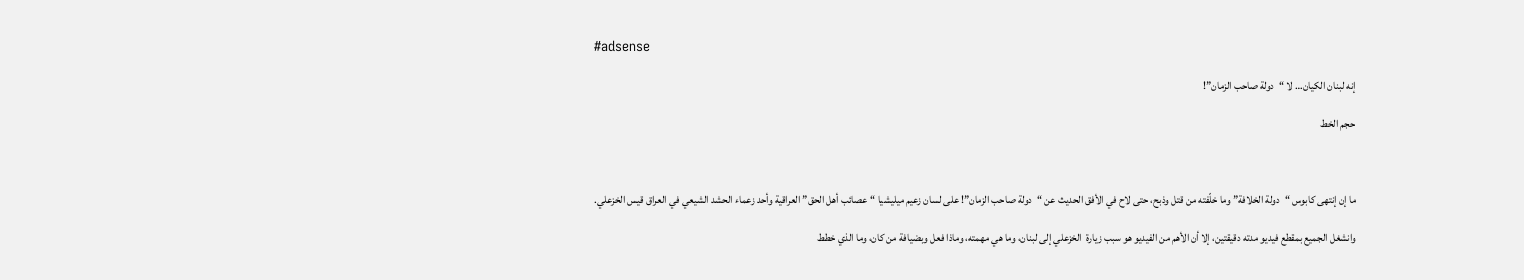#adsense

إنه لبنان الكيان… لا “دولة صاحب الزمان”!

حجم الخط



ما إن إنتهى كابوس “دولة الخلافة” وما خلّفته من قتل وذبح، حتى لاح في الأفق الحديث عن “دولة صاحب الزمان”! على لسان زعيم ميليشيا “عصائب أهل الحق” العراقية وأحد زعماء الحشد الشيعي في العراق قيس الخزعلي.

وانشغل الجميع بمقطع فيديو مدته دقيقتين، إلا أن الأهم من الفيديو هو سبب زيارة  الخزعلي إلى لبنان، وما هي مهمته، وماذا فعل وبضيافة من كان، وما الذي خطط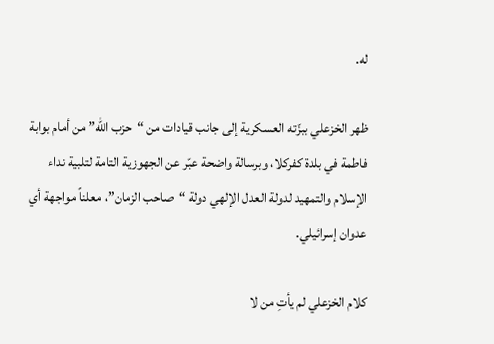له.

ظهر الخزعلي ببزّته العسكرية إلى جانب قيادات من “حزب الله” من أمام بوابة فاطمة في بلدة كفركلا، وبرسالة واضحة عبّر عن الجهوزية التامة لتلبية نداء الإسلام والتمهيد لدولة العدل الإلهي دولة “صاحب الزمان”، معلناً مواجهة أي عدوان إسرائيلي.

كلام الخزعلي لم يأتِ من لا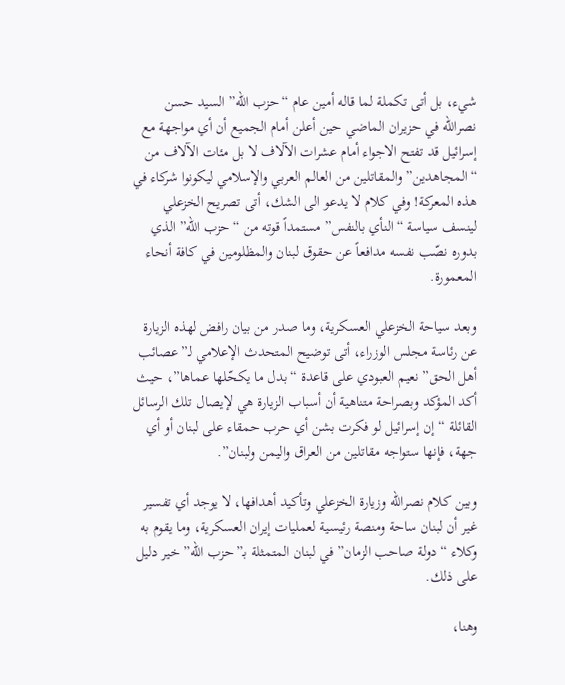شيء، بل أتى تكملة لما قاله أمين عام “حزب الله” السيد حسن نصرالله في حزيران الماضي حين أعلن أمام الجميع أن أي مواجهة مع إسرائيل قد تفتح الاجواء أمام عشرات الآلاف لا بل مئات الآلاف من “المجاهدين” والمقاتلين من العالم العربي والإسلامي ليكونوا شركاء في هذه المعركة! وفي كلام لا يدعو الى الشك، أتى تصريح الخزعلي لينسف سياسة “النأي بالنفس” مستمداً قوته من “حزب الله” الذي بدوره نصّب نفسه مدافعاً عن حقوق لبنان والمظلومين في كافة أنحاء المعمورة.

وبعد سياحة الخزعلي العسكرية، وما صدر من بيان رافض لهذه الزيارة عن رئاسة مجلس الوزراء، أتى توضيح المتحدث الإعلامي لـ”عصائب أهل الحق” نعيم العبودي على قاعدة “بدل ما يكحّلها عماها”، حيث أكد المؤكد وبصراحة متناهية أن أسباب الزيارة هي لإيصال تلك الرسائل القائلة “إن إسرائيل لو فكرت بشن أي حرب حمقاء على لبنان أو أي جهة، فإنها ستواجه مقاتلين من العراق واليمن ولبنان”.

وبين كلام نصرالله وزيارة الخزعلي وتأكيد أهدافها، لا يوجد أي تفسير غير أن لبنان ساحة ومنصة رئيسية لعمليات إيران العسكرية، وما يقوم به وكلاء “دولة صاحب الزمان” في لبنان المتمثلة بـ”حزب الله” خير دليل على ذلك.

وهنا،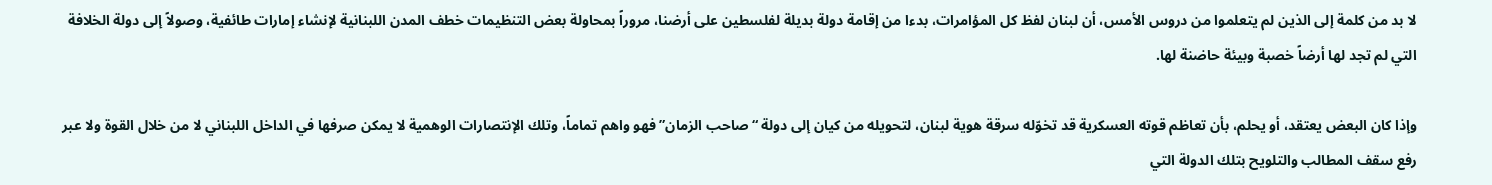لا بد من كلمة إلى الذين لم يتعلموا من دروس الأمس، أن لبنان لفظ كل المؤامرات، بدءا من إقامة دولة بديلة لفلسطين على أرضنا، مروراً بمحاولة بعض التنظيمات خطف المدن اللبنانية لإنشاء إمارات طائفية، وصولاً إلى دولة الخلافة التي لم تجد لها أرضاً خصبة وبيئة حاضنة لها.

وإذا كان البعض يعتقد، أو يحلم، بأن تعاظم قوته العسكرية قد تخوّله سرقة هوية لبنان، لتحويله من كيان إلى دولة “صاحب الزمان” فهو واهم تماماً، وتلك الإنتصارات الوهمية لا يمكن صرفها في الداخل اللبناني لا من خلال القوة ولا عبر رفع سقف المطالب والتلويح بتلك الدولة التي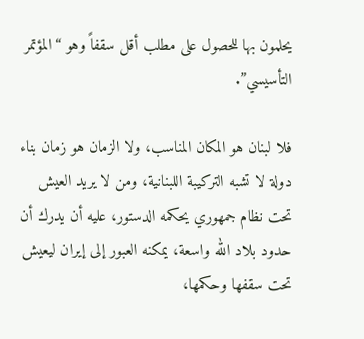يحلمون بها للحصول على مطلب أقل سقفاً وهو “المؤتمر التأسيسي”.

فلا لبنان هو المكان المناسب، ولا الزمان هو زمان بناء دولة لا تشبه التركيبة اللبنانية، ومن لا يريد العيش تحت نظام جمهوري يحكمه الدستور، عليه أن يدرك أن حدود بلاد الله واسعة، يمكنه العبور إلى إيران ليعيش تحت سقفها وحكمها،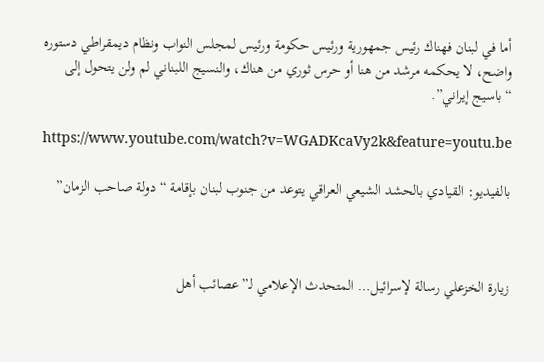أما في لبنان فهناك رئيس جمهورية ورئيس حكومة ورئيس لمجلس النواب ونظام ديمقراطي دستوره واضح، لا يحكمه مرشد من هنا أو حرس ثوري من هناك، والنسيج اللبناني لم ولن يتحول إلى “باسيج إيراني”.

https://www.youtube.com/watch?v=WGADKcaVy2k&feature=youtu.be

بالفيديو: القيادي بالحشد الشيعي العراقي يتوعد من جنوب لبنان بإقامة “دولة صاحب الزمان”



زيارة الخزعلي رسالة لإسرائيل… المتحدث الإعلامي لـ”عصائب أهل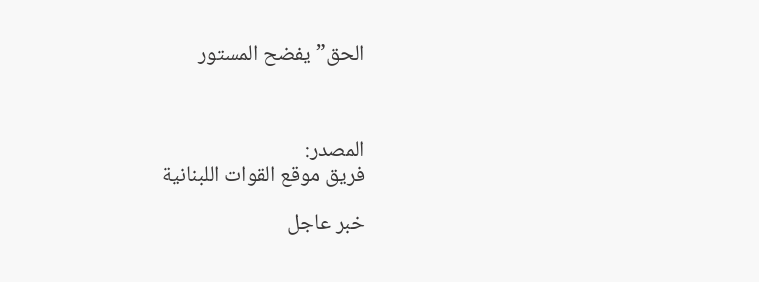الحق” يفضح المستور



المصدر:
فريق موقع القوات اللبنانية

خبر عاجل